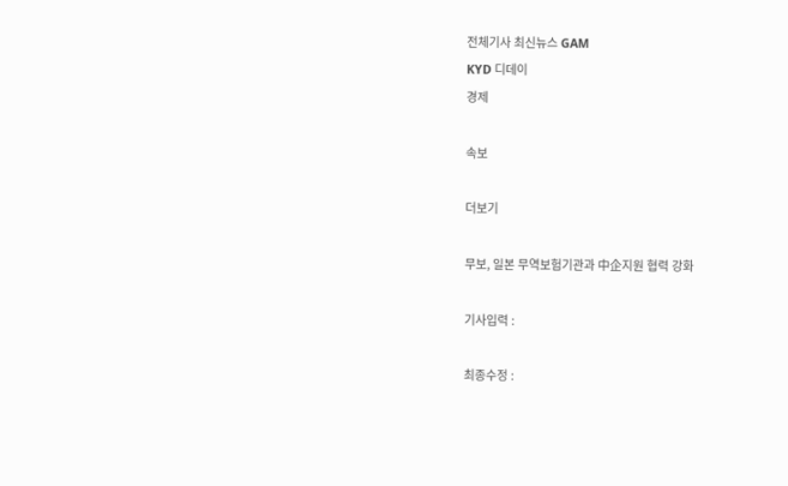전체기사 최신뉴스 GAM
KYD 디데이
경제

속보

더보기

무보, 일본 무역보험기관과 中企지원 협력 강화

기사입력 :

최종수정 :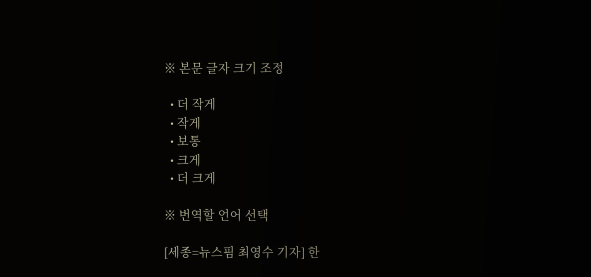※ 본문 글자 크기 조정

  • 더 작게
  • 작게
  • 보통
  • 크게
  • 더 크게

※ 번역할 언어 선택

[세종=뉴스핌 최영수 기자] 한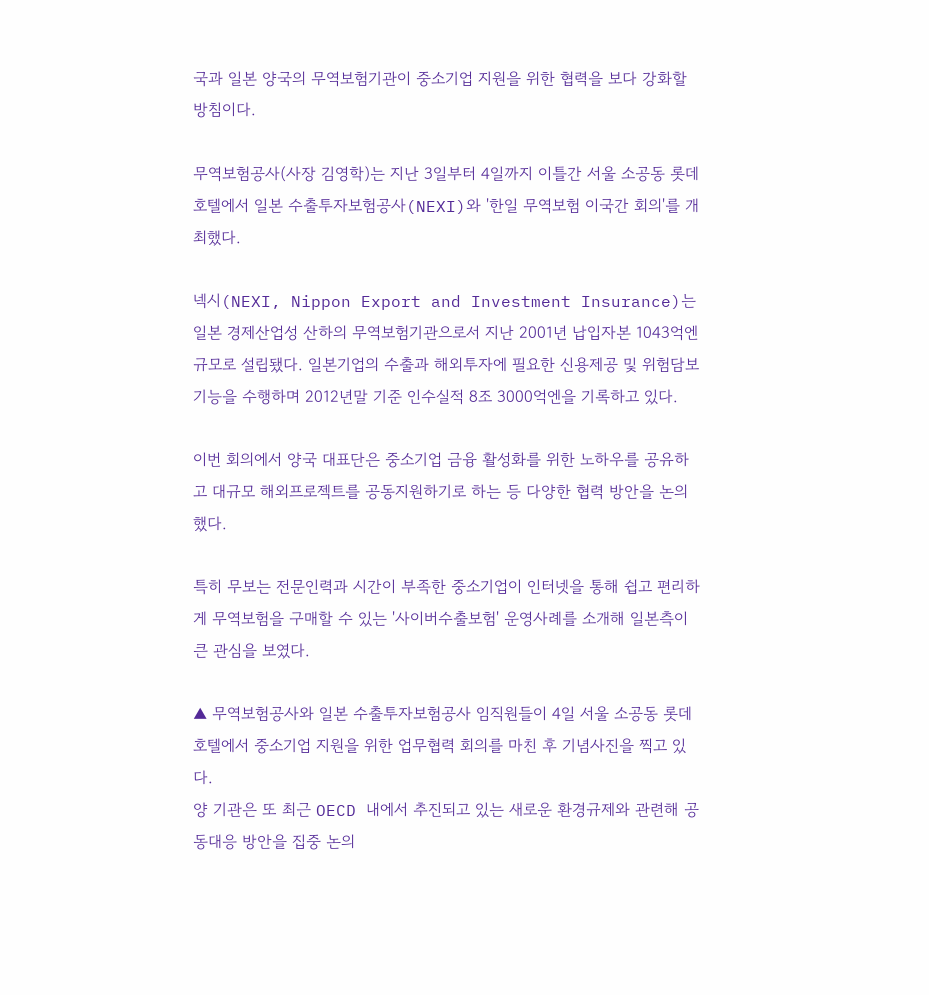국과 일본 양국의 무역보험기관이 중소기업 지원을 위한 협력을 보다 강화할 방침이다.

무역보험공사(사장 김영학)는 지난 3일부터 4일까지 이틀간 서울 소공동 롯데호텔에서 일본 수출투자보험공사(NEXI)와 '한일 무역보험 이국간 회의'를 개최했다.

넥시(NEXI, Nippon Export and Investment Insurance)는 일본 경제산업성 산하의 무역보험기관으로서 지난 2001년 납입자본 1043억엔 규모로 설립됐다. 일본기업의 수출과 해외투자에 필요한 신용제공 및 위험담보 기능을 수행하며 2012년말 기준 인수실적 8조 3000억엔을 기록하고 있다.

이번 회의에서 양국 대표단은 중소기업 금융 활성화를 위한 노하우를 공유하고 대규모 해외프로젝트를 공동지원하기로 하는 등 다양한 협력 방안을 논의했다.

특히 무보는 전문인력과 시간이 부족한 중소기업이 인터넷을 통해 쉽고 편리하게 무역보험을 구매할 수 있는 '사이버수출보험' 운영사례를 소개해 일본측이 큰 관심을 보였다.

▲ 무역보험공사와 일본 수출투자보험공사 임직원들이 4일 서울 소공동 롯데호텔에서 중소기업 지원을 위한 업무협력 회의를 마친 후 기념사진을 찍고 있다.
양 기관은 또 최근 OECD 내에서 추진되고 있는 새로운 환경규제와 관련해 공동대응 방안을 집중 논의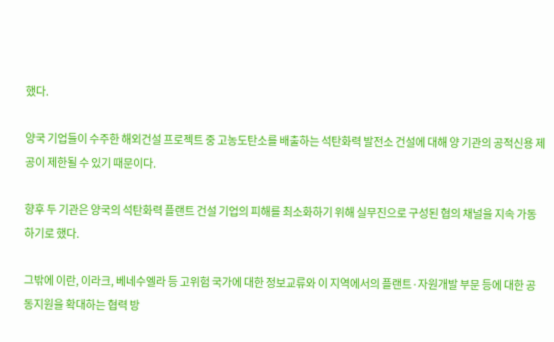했다.

양국 기업들이 수주한 해외건설 프로젝트 중 고농도탄소를 배출하는 석탄화력 발전소 건설에 대해 양 기관의 공적신용 제공이 제한될 수 있기 때문이다.

향후 두 기관은 양국의 석탄화력 플랜트 건설 기업의 피해를 최소화하기 위해 실무진으로 구성된 협의 채널을 지속 가동하기로 했다.

그밖에 이란, 이라크, 베네수엘라 등 고위험 국가에 대한 정보교류와 이 지역에서의 플랜트·자원개발 부문 등에 대한 공동지원을 확대하는 협력 방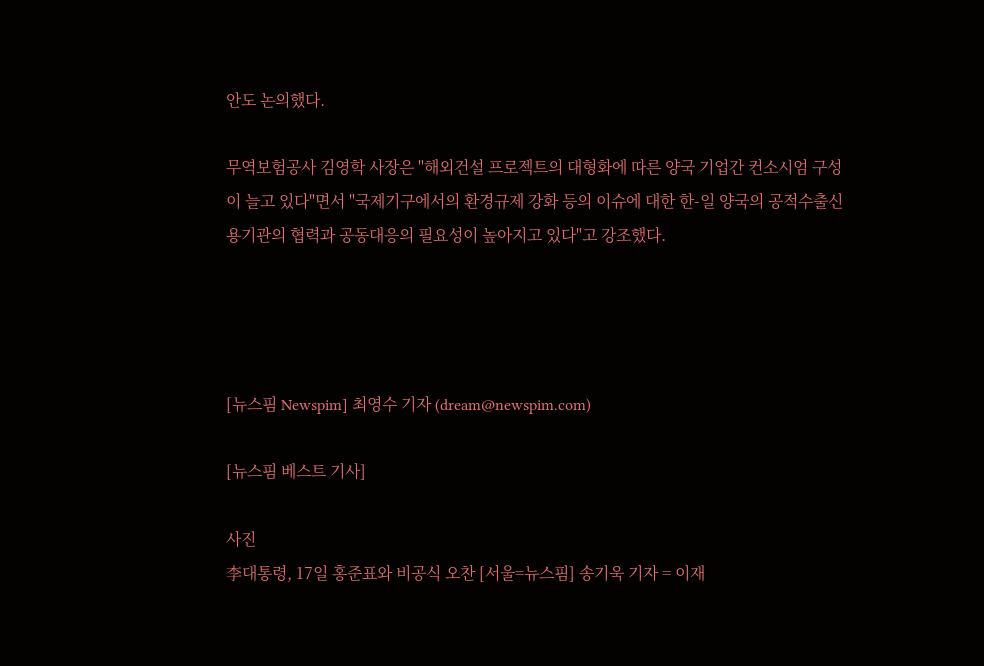안도 논의했다.

무역보험공사 김영학 사장은 "해외건설 프로젝트의 대형화에 따른 양국 기업간 컨소시엄 구성이 늘고 있다"면서 "국제기구에서의 환경규제 강화 등의 이슈에 대한 한-일 양국의 공적수출신용기관의 협력과 공동대응의 필요성이 높아지고 있다"고 강조했다.




[뉴스핌 Newspim] 최영수 기자 (dream@newspim.com)

[뉴스핌 베스트 기사]

사진
李대통령, 17일 홍준표와 비공식 오찬 [서울=뉴스핌] 송기욱 기자 = 이재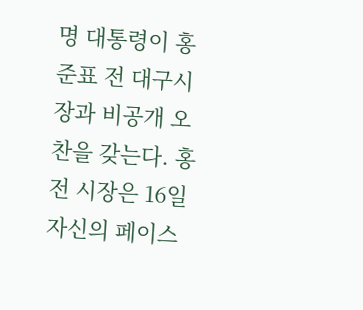명 대통령이 홍준표 전 대구시장과 비공개 오찬을 갖는다. 홍 전 시장은 16일 자신의 페이스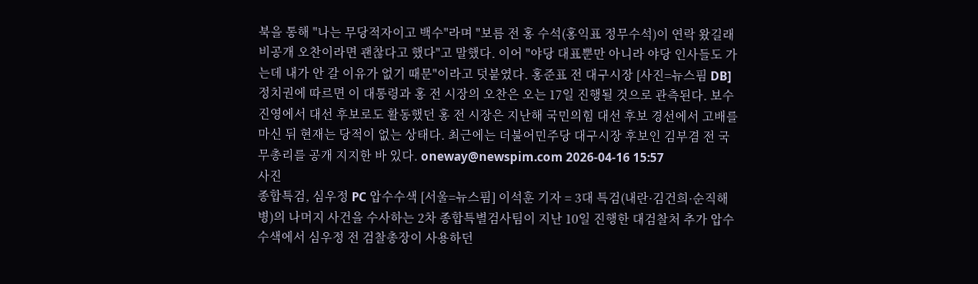북을 통해 "나는 무당적자이고 백수"라며 "보름 전 홍 수석(홍익표 정무수석)이 연락 왔길래 비공개 오찬이라면 괜찮다고 했다"고 말했다. 이어 "야당 대표뿐만 아니라 야당 인사들도 가는데 내가 안 갈 이유가 없기 때문"이라고 덧붙였다. 홍준표 전 대구시장 [사진=뉴스핌 DB] 정치권에 따르면 이 대통령과 홍 전 시장의 오찬은 오는 17일 진행될 것으로 관측된다. 보수 진영에서 대선 후보로도 활동했던 홍 전 시장은 지난해 국민의힘 대선 후보 경선에서 고배를 마신 뒤 현재는 당적이 없는 상태다. 최근에는 더불어민주당 대구시장 후보인 김부겸 전 국무총리를 공개 지지한 바 있다. oneway@newspim.com 2026-04-16 15:57
사진
종합특검, 심우정 PC 압수수색 [서울=뉴스핌] 이석훈 기자 = 3대 특검(내란·김건희·순직해병)의 나머지 사건을 수사하는 2차 종합특별검사팀이 지난 10일 진행한 대검찰처 추가 압수수색에서 심우정 전 검찰총장이 사용하던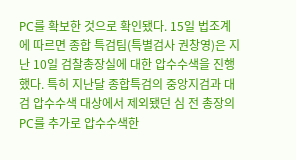PC를 확보한 것으로 확인됐다. 15일 법조계에 따르면 종합 특검팀(특별검사 권창영)은 지난 10일 검찰총장실에 대한 압수수색을 진행했다. 특히 지난달 종합특검의 중앙지검과 대검 압수수색 대상에서 제외됐던 심 전 총장의 PC를 추가로 압수수색한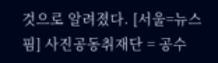것으로 알려졌다. [서울=뉴스핌] 사진공동취재단 = 공수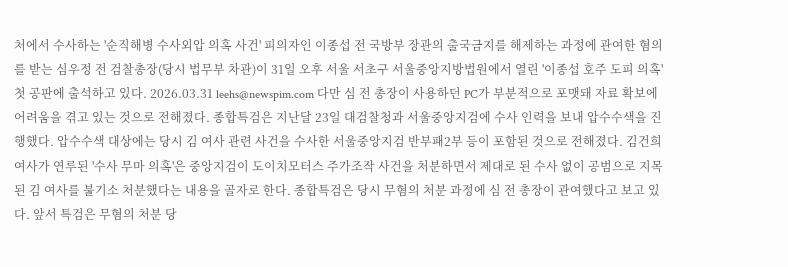처에서 수사하는 '순직해병 수사외압 의혹 사건' 피의자인 이종섭 전 국방부 장관의 출국금지를 해제하는 과정에 관여한 혐의를 받는 심우정 전 검찰총장(당시 법무부 차관)이 31일 오후 서울 서초구 서울중앙지방법원에서 열린 '이종섭 호주 도피 의혹' 첫 공판에 출석하고 있다. 2026.03.31 leehs@newspim.com 다만 심 전 총장이 사용하던 PC가 부분적으로 포맷돼 자료 확보에 어려움을 겪고 있는 것으로 전해졌다. 종합특검은 지난달 23일 대검찰청과 서울중앙지검에 수사 인력을 보내 압수수색을 진행했다. 압수수색 대상에는 당시 김 여사 관련 사건을 수사한 서울중앙지검 반부패2부 등이 포함된 것으로 전해졌다. 김건희 여사가 연루된 '수사 무마 의혹'은 중앙지검이 도이치모터스 주가조작 사건을 처분하면서 제대로 된 수사 없이 공범으로 지목된 김 여사를 불기소 처분했다는 내용을 골자로 한다. 종합특검은 당시 무혐의 처분 과정에 심 전 총장이 관여했다고 보고 있다. 앞서 특검은 무혐의 처분 당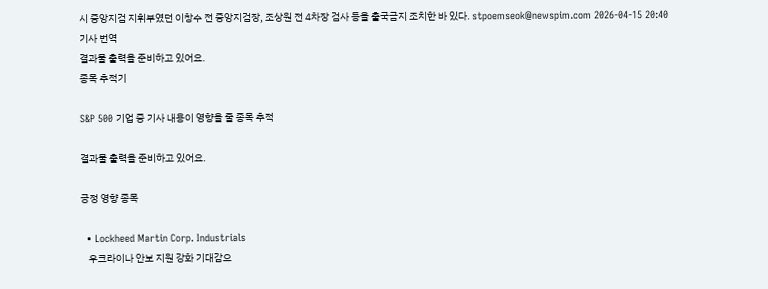시 중앙지검 지휘부였던 이창수 전 중앙지검장, 조상원 전 4차장 검사 등을 출국금지 조치한 바 있다. stpoemseok@newspim.com 2026-04-15 20:40
기사 번역
결과물 출력을 준비하고 있어요.
종목 추적기

S&P 500 기업 중 기사 내용이 영향을 줄 종목 추적

결과물 출력을 준비하고 있어요.

긍정 영향 종목

  • Lockheed Martin Corp. Industrials
    우크라이나 안보 지원 강화 기대감으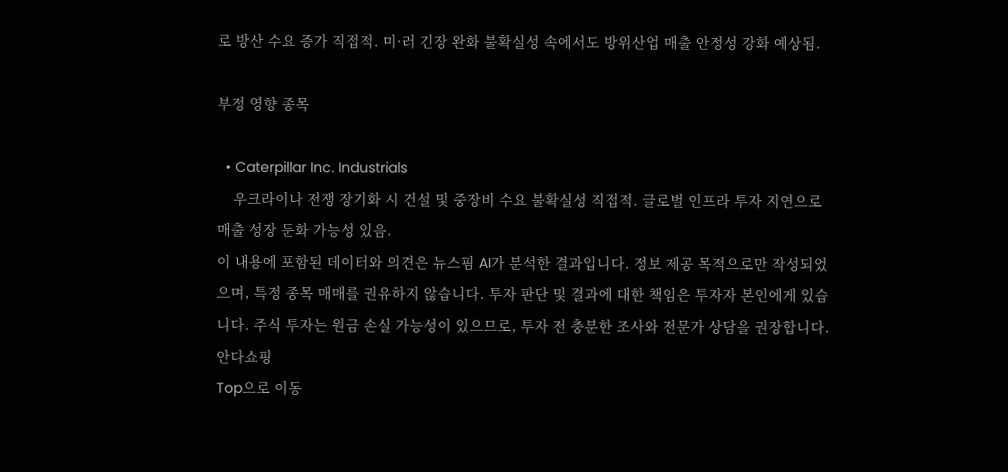로 방산 수요 증가 직접적. 미·러 긴장 완화 불확실성 속에서도 방위산업 매출 안정성 강화 예상됨.

부정 영향 종목

  • Caterpillar Inc. Industrials
    우크라이나 전쟁 장기화 시 건설 및 중장비 수요 불확실성 직접적. 글로벌 인프라 투자 지연으로 매출 성장 둔화 가능성 있음.
이 내용에 포함된 데이터와 의견은 뉴스핌 AI가 분석한 결과입니다. 정보 제공 목적으로만 작성되었으며, 특정 종목 매매를 권유하지 않습니다. 투자 판단 및 결과에 대한 책임은 투자자 본인에게 있습니다. 주식 투자는 원금 손실 가능성이 있으므로, 투자 전 충분한 조사와 전문가 상담을 권장합니다.
안다쇼핑
Top으로 이동